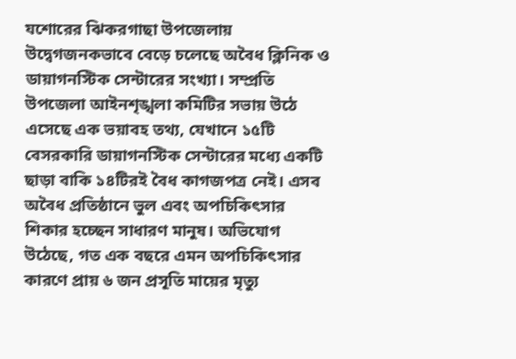যশোরের ঝিকরগাছা উপজেলায় উদ্বেগজনকভাবে বেড়ে চলেছে অবৈধ ক্লিনিক ও ডায়াগনস্টিক সেন্টারের সংখ্যা। সম্প্রতি উপজেলা আইনশৃঙ্খলা কমিটির সভায় উঠে এসেছে এক ভয়াবহ তথ্য, যেখানে ১৫টি বেসরকারি ডায়াগনস্টিক সেন্টারের মধ্যে একটি ছাড়া বাকি ১৪টিরই বৈধ কাগজপত্র নেই। এসব অবৈধ প্রতিষ্ঠানে ভুল এবং অপচিকিৎসার শিকার হচ্ছেন সাধারণ মানুষ। অভিযোগ উঠেছে, গত এক বছরে এমন অপচিকিৎসার কারণে প্রায় ৬ জন প্রসূতি মায়ের মৃত্যু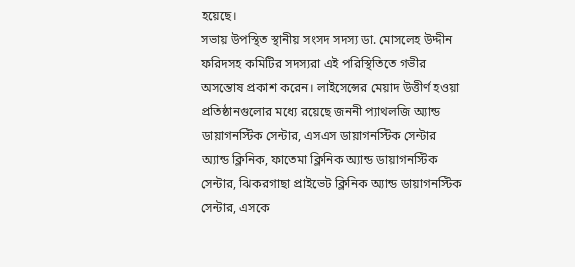হয়েছে।
সভায় উপস্থিত স্থানীয় সংসদ সদস্য ডা. মোসলেহ উদ্দীন ফরিদসহ কমিটির সদস্যরা এই পরিস্থিতিতে গভীর অসন্তোষ প্রকাশ করেন। লাইসেন্সের মেয়াদ উত্তীর্ণ হওয়া প্রতিষ্ঠানগুলোর মধ্যে রয়েছে জননী প্যাথলজি অ্যান্ড ডায়াগনস্টিক সেন্টার, এসএস ডায়াগনস্টিক সেন্টার অ্যান্ড ক্লিনিক, ফাতেমা ক্লিনিক অ্যান্ড ডায়াগনস্টিক সেন্টার, ঝিকরগাছা প্রাইভেট ক্লিনিক অ্যান্ড ডায়াগনস্টিক সেন্টার, এসকে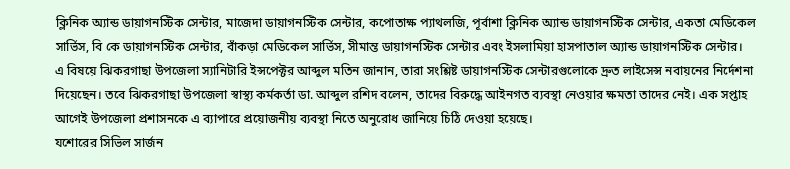ক্লিনিক অ্যান্ড ডায়াগনস্টিক সেন্টার, মাজেদা ডায়াগনস্টিক সেন্টার, কপোতাক্ষ প্যাথলজি, পূর্বাশা ক্লিনিক অ্যান্ড ডায়াগনস্টিক সেন্টার, একতা মেডিকেল সার্ভিস, বি কে ডায়াগনস্টিক সেন্টার, বাঁকড়া মেডিকেল সার্ভিস, সীমান্ত ডায়াগনস্টিক সেন্টার এবং ইসলামিয়া হাসপাতাল অ্যান্ড ডায়াগনস্টিক সেন্টার।
এ বিষয়ে ঝিকরগাছা উপজেলা স্যানিটারি ইন্সপেক্টর আব্দুল মতিন জানান, তারা সংশ্লিষ্ট ডায়াগনস্টিক সেন্টারগুলোকে দ্রুত লাইসেন্স নবায়নের নির্দেশনা দিয়েছেন। তবে ঝিকরগাছা উপজেলা স্বাস্থ্য কর্মকর্তা ডা. আব্দুল রশিদ বলেন, তাদের বিরুদ্ধে আইনগত ব্যবস্থা নেওয়ার ক্ষমতা তাদের নেই। এক সপ্তাহ আগেই উপজেলা প্রশাসনকে এ ব্যাপারে প্রয়োজনীয় ব্যবস্থা নিতে অনুরোধ জানিয়ে চিঠি দেওয়া হয়েছে।
যশোরের সিভিল সার্জন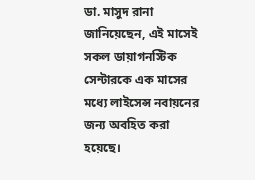ডা. মাসুদ রানা জানিয়েছেন, এই মাসেই সকল ডায়াগনস্টিক সেন্টারকে এক মাসের মধ্যে লাইসেন্স নবায়নের জন্য অবহিত করা হয়েছে।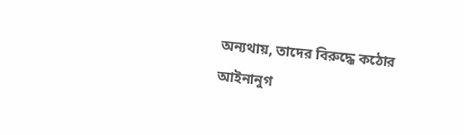অন্যথায়, তাদের বিরুদ্ধে কঠোর আইনানুগ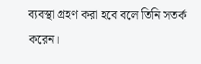ব্যবস্থা গ্রহণ করা হবে বলে তিনি সতর্ক করেন।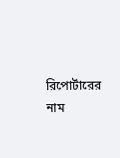রিপোর্টারের নাম